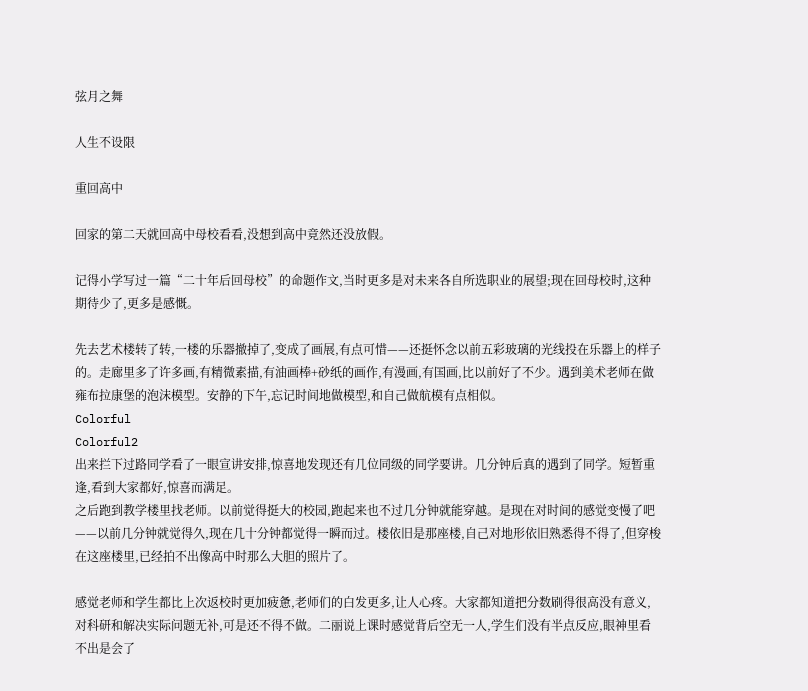弦月之舞

人生不设限

重回高中

回家的第二天就回高中母校看看,没想到高中竟然还没放假。

记得小学写过一篇“二十年后回母校”的命题作文,当时更多是对未来各自所选职业的展望;现在回母校时,这种期待少了,更多是感慨。

先去艺术楼转了转,一楼的乐器撤掉了,变成了画展,有点可惜——还挺怀念以前五彩玻璃的光线投在乐器上的样子的。走廊里多了许多画,有精微素描,有油画棒+砂纸的画作,有漫画,有国画,比以前好了不少。遇到美术老师在做雍布拉康堡的泡沫模型。安静的下午,忘记时间地做模型,和自己做航模有点相似。
Colorful
Colorful2
出来拦下过路同学看了一眼宣讲安排,惊喜地发现还有几位同级的同学要讲。几分钟后真的遇到了同学。短暂重逢,看到大家都好,惊喜而满足。
之后跑到教学楼里找老师。以前觉得挺大的校园,跑起来也不过几分钟就能穿越。是现在对时间的感觉变慢了吧——以前几分钟就觉得久,现在几十分钟都觉得一瞬而过。楼依旧是那座楼,自己对地形依旧熟悉得不得了,但穿梭在这座楼里,已经拍不出像高中时那么大胆的照片了。

感觉老师和学生都比上次返校时更加疲惫,老师们的白发更多,让人心疼。大家都知道把分数刷得很高没有意义,对科研和解决实际问题无补,可是还不得不做。二丽说上课时感觉背后空无一人,学生们没有半点反应,眼神里看不出是会了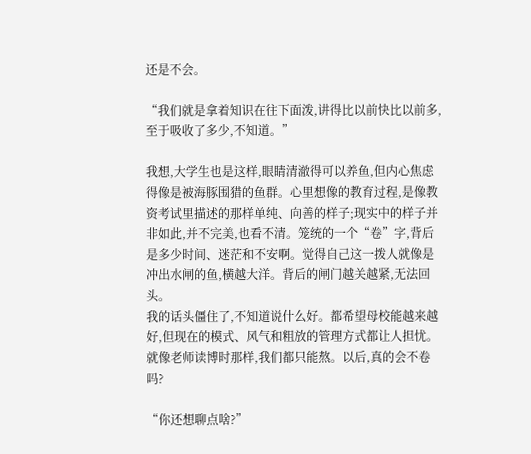还是不会。

“我们就是拿着知识在往下面泼,讲得比以前快比以前多,至于吸收了多少,不知道。”

我想,大学生也是这样,眼睛清澈得可以养鱼,但内心焦虑得像是被海豚围猎的鱼群。心里想像的教育过程,是像教资考试里描述的那样单纯、向善的样子;现实中的样子并非如此,并不完美,也看不清。笼统的一个“卷”字,背后是多少时间、迷茫和不安啊。觉得自己这一拨人就像是冲出水闸的鱼,横越大洋。背后的闸门越关越紧,无法回头。
我的话头僵住了,不知道说什么好。都希望母校能越来越好,但现在的模式、风气和粗放的管理方式都让人担忧。就像老师读博时那样,我们都只能熬。以后,真的会不卷吗?

“你还想聊点啥?”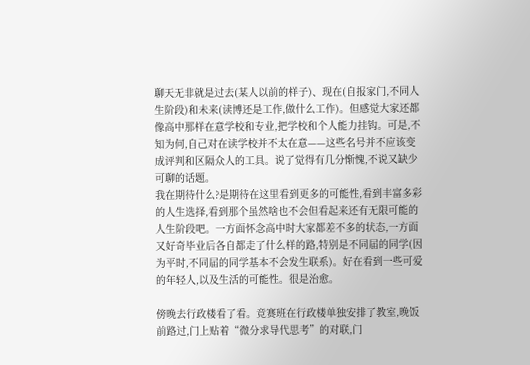聊天无非就是过去(某人以前的样子)、现在(自报家门,不同人生阶段)和未来(读博还是工作,做什么工作)。但感觉大家还都像高中那样在意学校和专业,把学校和个人能力挂钩。可是,不知为何,自己对在读学校并不太在意——这些名号并不应该变成评判和区隔众人的工具。说了觉得有几分惭愧,不说又缺少可聊的话题。
我在期待什么?是期待在这里看到更多的可能性,看到丰富多彩的人生选择,看到那个虽然啥也不会但看起来还有无限可能的人生阶段吧。一方面怀念高中时大家都差不多的状态,一方面又好奇毕业后各自都走了什么样的路,特别是不同届的同学(因为平时,不同届的同学基本不会发生联系)。好在看到一些可爱的年轻人,以及生活的可能性。很是治愈。

傍晚去行政楼看了看。竞赛班在行政楼单独安排了教室,晚饭前路过,门上贴着“微分求导代思考”的对联,门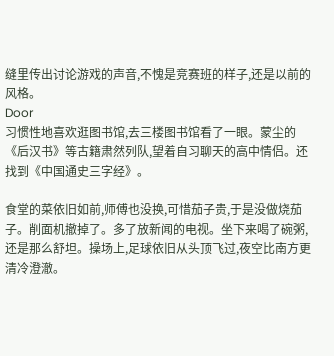缝里传出讨论游戏的声音,不愧是竞赛班的样子,还是以前的风格。
Door
习惯性地喜欢逛图书馆,去三楼图书馆看了一眼。蒙尘的《后汉书》等古籍肃然列队,望着自习聊天的高中情侣。还找到《中国通史三字经》。

食堂的菜依旧如前,师傅也没换,可惜茄子贵,于是没做烧茄子。削面机撤掉了。多了放新闻的电视。坐下来喝了碗粥,还是那么舒坦。操场上,足球依旧从头顶飞过,夜空比南方更清冷澄澈。